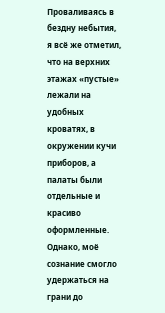Проваливаясь в бездну небытия, я всё же отметил, что на верхних этажах «пустые» лежали на удобных кроватях, в окружении кучи приборов, а палаты были отдельные и красиво оформленные.
Однако, моё сознание смогло удержаться на грани до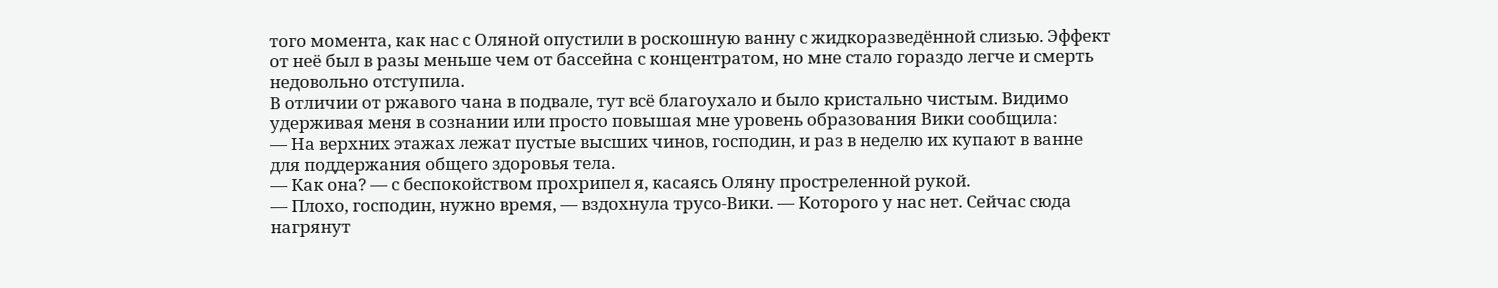того момента, как нас с Оляной опустили в роскошную ванну с жидкоразведённой слизью. Эффект от неё был в разы меньше чем от бассейна с концентратом, но мне стало гораздо легче и смерть недовольно отступила.
В отличии от ржавого чана в подвале, тут всё благоухало и было кристально чистым. Видимо удерживая меня в сознании или просто повышая мне уровень образования Вики сообщила:
— На верхних этажах лежат пустые высших чинов, господин, и раз в неделю их купают в ванне для поддержания общего здоровья тела.
— Как она? — с беспокойством прохрипел я, касаясь Оляну простреленной рукой.
— Плохо, господин, нужно время, — вздохнула трусо-Вики. — Которого у нас нет. Сейчас сюда нагрянут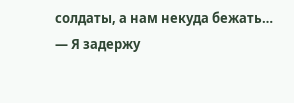солдаты, а нам некуда бежать…
— Я задержу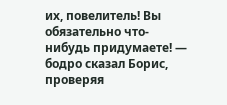их, повелитель! Вы обязательно что-нибудь придумаете! — бодро сказал Борис, проверяя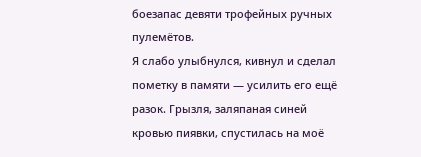боезапас девяти трофейных ручных пулемётов.
Я слабо улыбнулся, кивнул и сделал пометку в памяти — усилить его ещё разок. Грызля, заляпаная синей кровью пиявки, спустилась на моё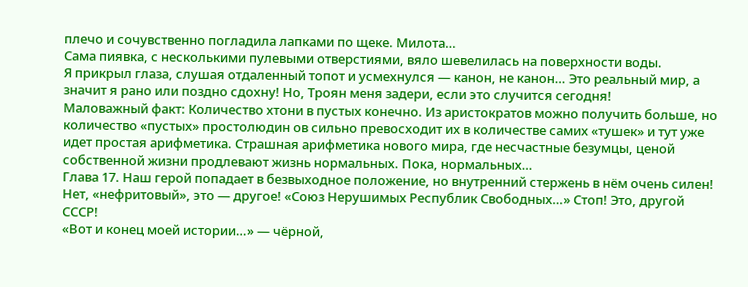плечо и сочувственно погладила лапками по щеке. Милота…
Сама пиявка, с несколькими пулевыми отверстиями, вяло шевелилась на поверхности воды.
Я прикрыл глаза, слушая отдаленный топот и усмехнулся — канон, не канон… Это реальный мир, а значит я рано или поздно сдохну! Но, Троян меня задери, если это случится сегодня!
Маловажный факт: Количество хтони в пустых конечно. Из аристократов можно получить больше, но количество «пустых» простолюдин ов сильно превосходит их в количестве самих «тушек» и тут уже идет простая арифметика. Страшная арифметика нового мира, где несчастные безумцы, ценой собственной жизни продлевают жизнь нормальных. Пока, нормальных…
Глава 17. Наш герой попадает в безвыходное положение, но внутренний стержень в нём очень силен! Нет, «нефритовый», это — другое! «Союз Нерушимых Республик Свободных…» Стоп! Это, другой СССР!
«Вот и конец моей истории…» — чёрной,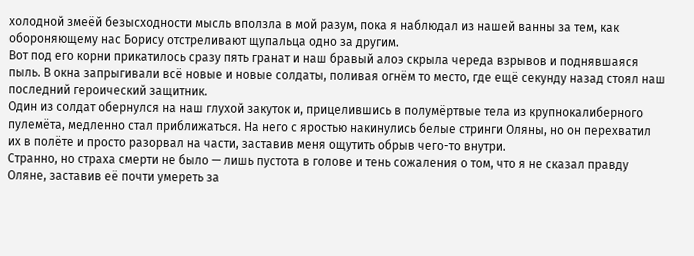холодной змеёй безысходности мысль вползла в мой разум, пока я наблюдал из нашей ванны за тем, как обороняющему нас Борису отстреливают щупальца одно за другим.
Вот под его корни прикатилось сразу пять гранат и наш бравый алоэ скрыла череда взрывов и поднявшаяся пыль. В окна запрыгивали всё новые и новые солдаты, поливая огнём то место, где ещё секунду назад стоял наш последний героический защитник.
Один из солдат обернулся на наш глухой закуток и, прицелившись в полумёртвые тела из крупнокалиберного пулемёта, медленно стал приближаться. На него с яростью накинулись белые стринги Оляны, но он перехватил их в полёте и просто разорвал на части, заставив меня ощутить обрыв чего-то внутри.
Странно, но страха смерти не было — лишь пустота в голове и тень сожаления о том, что я не сказал правду Оляне, заставив её почти умереть за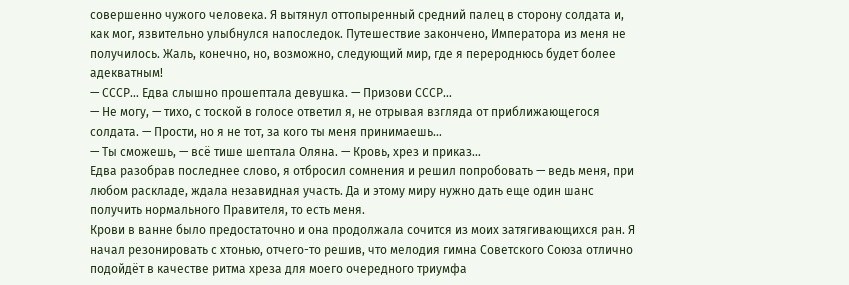совершенно чужого человека. Я вытянул оттопыренный средний палец в сторону солдата и, как мог, язвительно улыбнулся напоследок. Путешествие закончено, Императора из меня не получилось. Жаль, конечно, но, возможно, следующий мир, где я перероднюсь будет более адекватным!
— СССР… Едва слышно прошептала девушка. — Призови СССР…
— Не могу, — тихо, с тоской в голосе ответил я, не отрывая взгляда от приближающегося солдата. — Прости, но я не тот, за кого ты меня принимаешь…
— Ты сможешь, — всё тише шептала Оляна. — Кровь, хрез и приказ…
Едва разобрав последнее слово, я отбросил сомнения и решил попробовать — ведь меня, при любом раскладе, ждала незавидная участь. Да и этому миру нужно дать еще один шанс получить нормального Правителя, то есть меня.
Крови в ванне было предостаточно и она продолжала сочится из моих затягивающихся ран. Я начал резонировать с хтонью, отчего-то решив, что мелодия гимна Советского Союза отлично подойдёт в качестве ритма хреза для моего очередного триумфа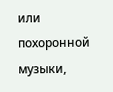или похоронной музыки,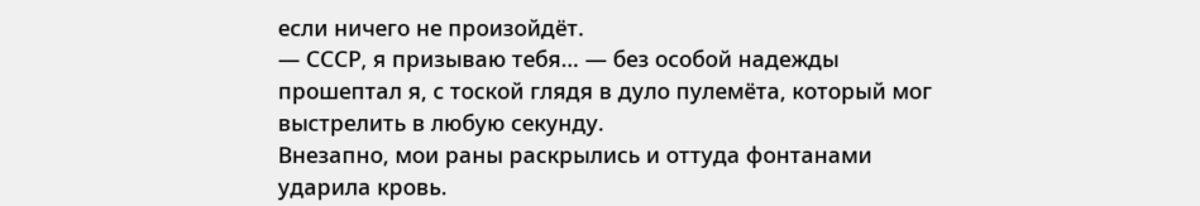если ничего не произойдёт.
— СССР, я призываю тебя… — без особой надежды прошептал я, с тоской глядя в дуло пулемёта, который мог выстрелить в любую секунду.
Внезапно, мои раны раскрылись и оттуда фонтанами ударила кровь.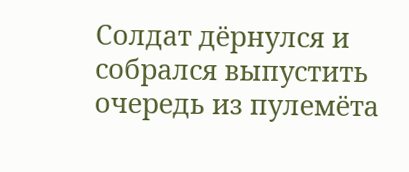Солдат дёрнулся и собрался выпустить очередь из пулемёта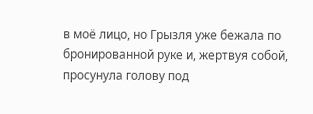в моё лицо, но Грызля уже бежала по бронированной руке и, жертвуя собой, просунула голову под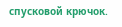спусковой крючок.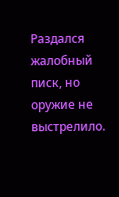Раздался жалобный писк, но оружие не выстрелило.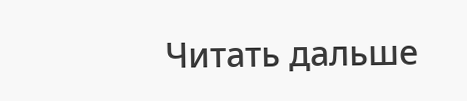Читать дальше